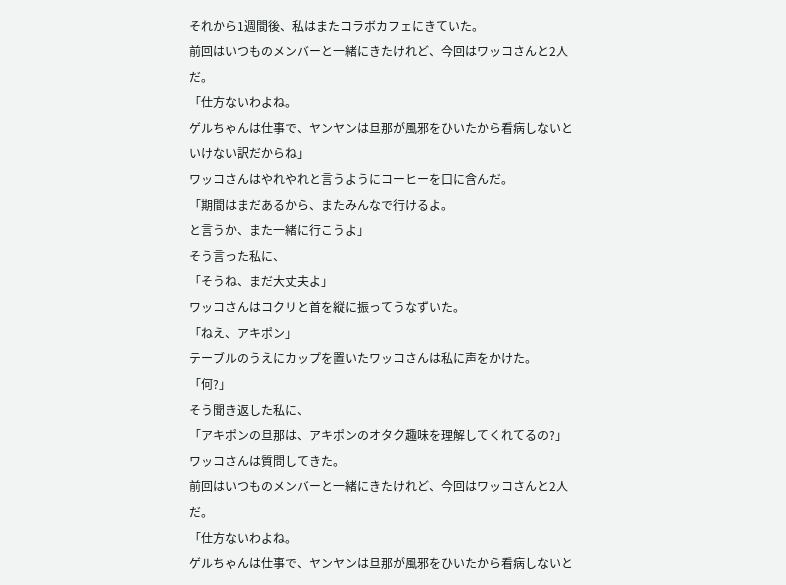それから1週間後、私はまたコラボカフェにきていた。
前回はいつものメンバーと一緒にきたけれど、今回はワッコさんと2人だ。
「仕方ないわよね。
ゲルちゃんは仕事で、ヤンヤンは旦那が風邪をひいたから看病しないといけない訳だからね」
ワッコさんはやれやれと言うようにコーヒーを口に含んだ。
「期間はまだあるから、またみんなで行けるよ。
と言うか、また一緒に行こうよ」
そう言った私に、
「そうね、まだ大丈夫よ」
ワッコさんはコクリと首を縦に振ってうなずいた。
「ねえ、アキポン」
テーブルのうえにカップを置いたワッコさんは私に声をかけた。
「何?」
そう聞き返した私に、
「アキポンの旦那は、アキポンのオタク趣味を理解してくれてるの?」
ワッコさんは質問してきた。
前回はいつものメンバーと一緒にきたけれど、今回はワッコさんと2人だ。
「仕方ないわよね。
ゲルちゃんは仕事で、ヤンヤンは旦那が風邪をひいたから看病しないと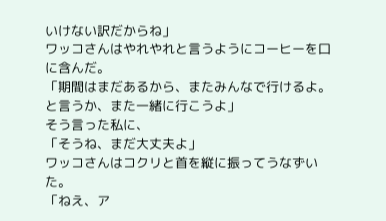いけない訳だからね」
ワッコさんはやれやれと言うようにコーヒーを口に含んだ。
「期間はまだあるから、またみんなで行けるよ。
と言うか、また一緒に行こうよ」
そう言った私に、
「そうね、まだ大丈夫よ」
ワッコさんはコクリと首を縦に振ってうなずいた。
「ねえ、ア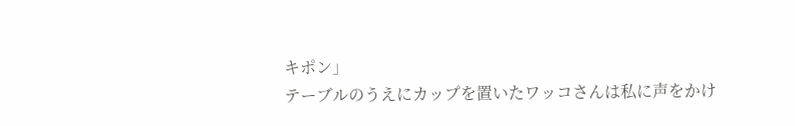キポン」
テーブルのうえにカップを置いたワッコさんは私に声をかけ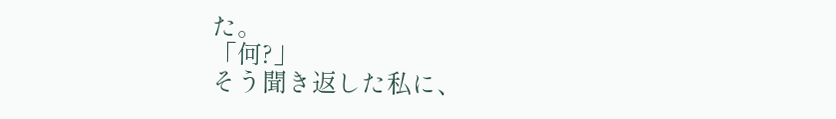た。
「何?」
そう聞き返した私に、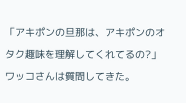「アキポンの旦那は、アキポンのオタク趣味を理解してくれてるの?」
ワッコさんは質問してきた。